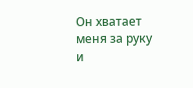Он хватает меня за руку и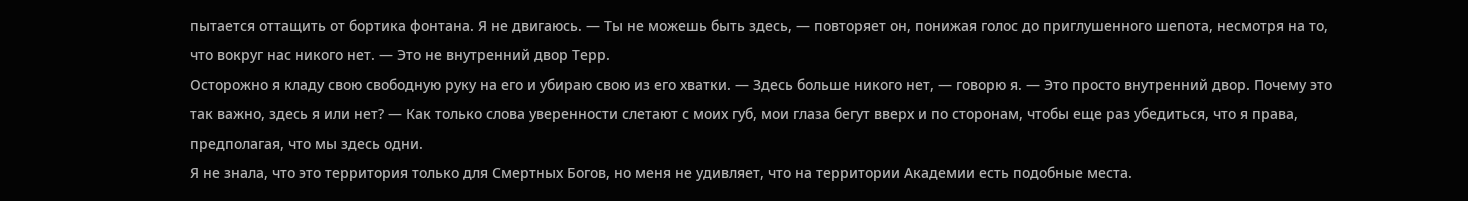пытается оттащить от бортика фонтана. Я не двигаюсь. — Ты не можешь быть здесь, — повторяет он, понижая голос до приглушенного шепота, несмотря на то, что вокруг нас никого нет. — Это не внутренний двор Терр.
Осторожно я кладу свою свободную руку на его и убираю свою из его хватки. — Здесь больше никого нет, — говорю я. — Это просто внутренний двор. Почему это так важно, здесь я или нет? — Как только слова уверенности слетают с моих губ, мои глаза бегут вверх и по сторонам, чтобы еще раз убедиться, что я права, предполагая, что мы здесь одни.
Я не знала, что это территория только для Смертных Богов, но меня не удивляет, что на территории Академии есть подобные места.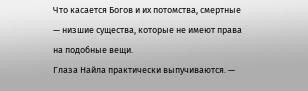Что касается Богов и их потомства, смертные — низшие существа, которые не имеют права на подобные вещи.
Глаза Найла практически выпучиваются. —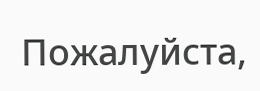Пожалуйста,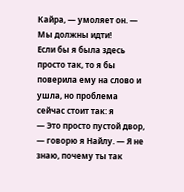Кайра, — умоляет он. — Мы должны идти!
Если бы я была здесь просто так, то я бы поверила ему на слово и ушла, но проблема сейчас стоит так: я
— Это просто пустой двор, — говорю я Найлу. — Я не знаю, почему ты так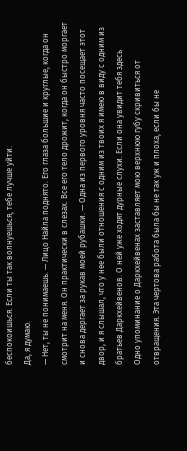беспокоишься. Если ты так волнуешься, тебе лучше уйти.
Да, я думаю.
— Нет, ты не понимаешь. — Лицо Найла поднято. Его глаза большие и круглые, когда он смотрит на меня. Он практически в слезах. Все его тело дрожит, когда он быстро моргает и снова дергает за рукав моей рубашки. — Одна из первого уровня часто посещает этот двор, и я слышал, что у нее были отношения с одним из твоих я имею в виду с одним из братьев Даркхейвенов. О ней уже ходят дурные слухи. Если она увидит тебя здесь
Одно упоминание о Даркхейвенах заставляет мою верхнюю губу скривиться от отвращения. Эта чертова работа была бы не так уж и плоха, если бы не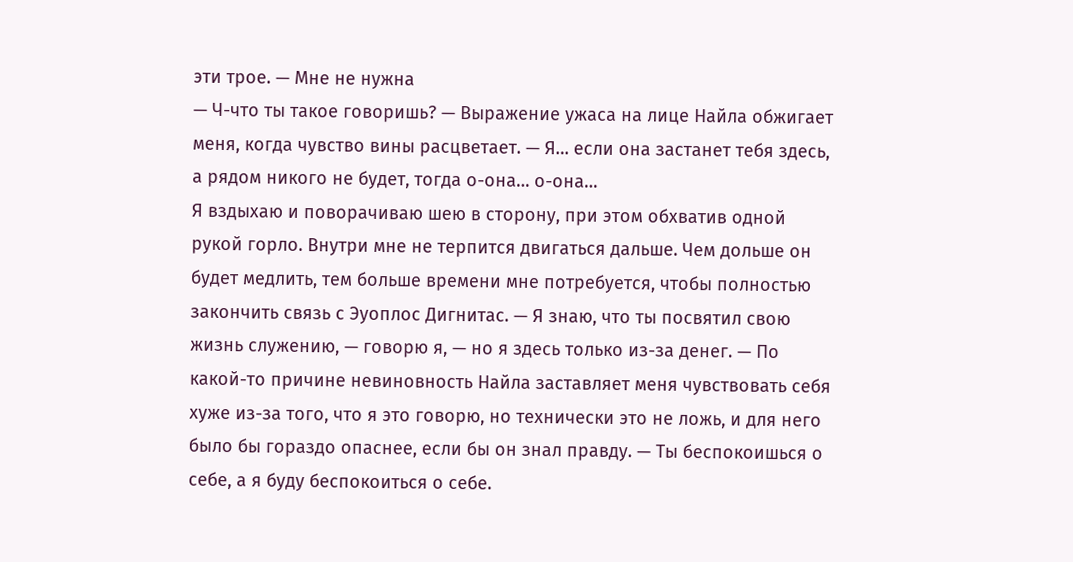эти трое. — Мне не нужна
— Ч-что ты такое говоришь? — Выражение ужаса на лице Найла обжигает меня, когда чувство вины расцветает. — Я… если она застанет тебя здесь, а рядом никого не будет, тогда о-она… о-она…
Я вздыхаю и поворачиваю шею в сторону, при этом обхватив одной рукой горло. Внутри мне не терпится двигаться дальше. Чем дольше он будет медлить, тем больше времени мне потребуется, чтобы полностью закончить связь с Эуоплос Дигнитас. — Я знаю, что ты посвятил свою жизнь служению, — говорю я, — но я здесь только из-за денег. — По какой-то причине невиновность Найла заставляет меня чувствовать себя хуже из-за того, что я это говорю, но технически это не ложь, и для него было бы гораздо опаснее, если бы он знал правду. — Ты беспокоишься о себе, а я буду беспокоиться о себе.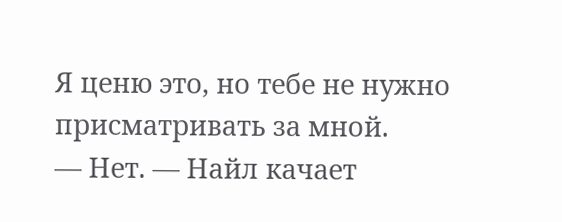Я ценю это, но тебе не нужно присматривать за мной.
— Нет. — Найл качает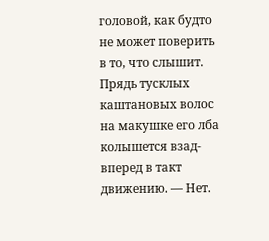головой, как будто не может поверить в то, что слышит. Прядь тусклых каштановых волос на макушке его лба колышется взад-вперед в такт движению. — Нет.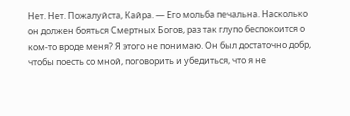Нет. Нет. Пожалуйста, Кайра. — Его мольба печальна. Насколько он должен бояться Смертных Богов, раз так глупо беспокоится о ком-то вроде меня? Я этого не понимаю. Он был достаточно добр, чтобы поесть со мной, поговорить и убедиться, что я не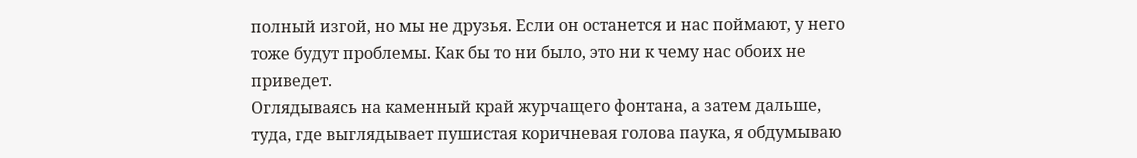полный изгой, но мы не друзья. Если он останется и нас поймают, у него тоже будут проблемы. Как бы то ни было, это ни к чему нас обоих не приведет.
Оглядываясь на каменный край журчащего фонтана, а затем дальше, туда, где выглядывает пушистая коричневая голова паука, я обдумываю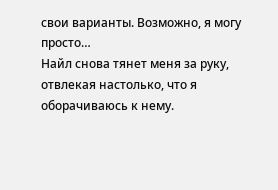свои варианты. Возможно, я могу просто…
Найл снова тянет меня за руку, отвлекая настолько, что я оборачиваюсь к нему.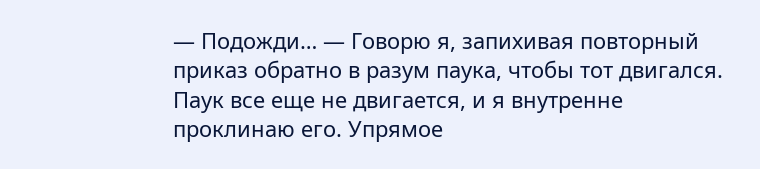— Подожди… — Говорю я, запихивая повторный приказ обратно в разум паука, чтобы тот двигался. Паук все еще не двигается, и я внутренне проклинаю его. Упрямое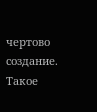чертово создание. Такое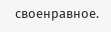своенравное.